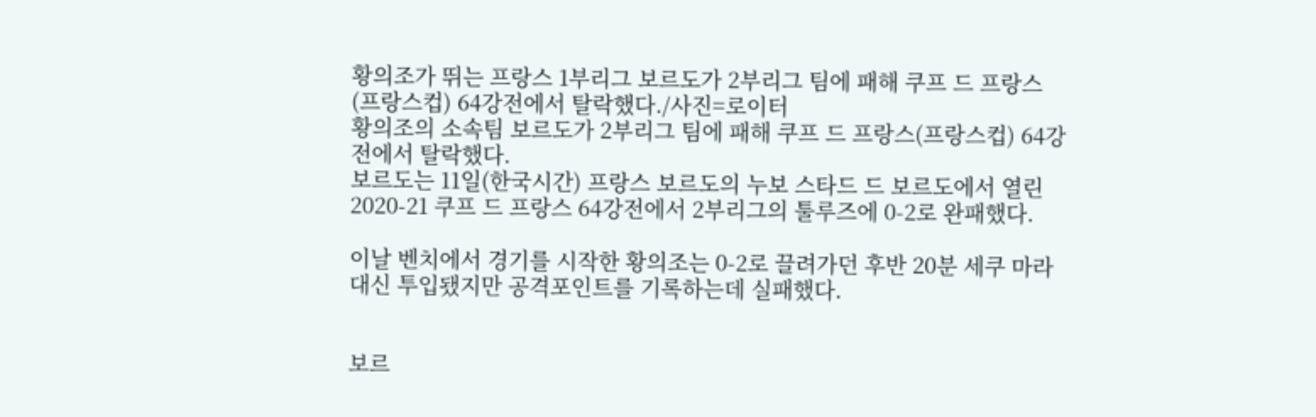황의조가 뛰는 프랑스 1부리그 보르도가 2부리그 팀에 패해 쿠프 드 프랑스(프랑스컵) 64강전에서 탈락했다./사진=로이터
황의조의 소속팀 보르도가 2부리그 팀에 패해 쿠프 드 프랑스(프랑스컵) 64강전에서 탈락했다.
보르도는 11일(한국시간) 프랑스 보르도의 누보 스타드 드 보르도에서 열린 2020-21 쿠프 드 프랑스 64강전에서 2부리그의 툴루즈에 0-2로 완패했다.

이날 벤치에서 경기를 시작한 황의조는 0-2로 끌려가던 후반 20분 세쿠 마라 대신 투입됐지만 공격포인트를 기록하는데 실패했다.


보르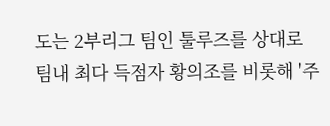도는 2부리그 팀인 툴루즈를 상대로 팀내 최다 득점자 황의조를 비롯해 '주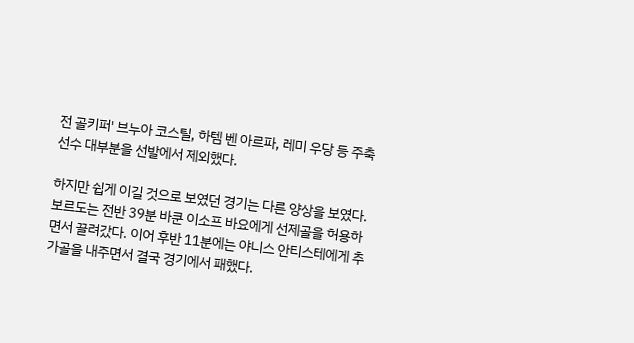전 골키퍼' 브누아 코스틸, 하템 벤 아르파, 레미 우당 등 주축 선수 대부분을 선발에서 제외했다.

하지만 쉽게 이길 것으로 보였던 경기는 다른 양상을 보였다. 보르도는 전반 39분 바쿤 이소프 바요에게 선제골을 허용하면서 끌려갔다. 이어 후반 11분에는 야니스 안티스테에게 추가골을 내주면서 결국 경기에서 패했다.